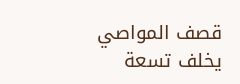قصف المواصي يخلف تسعة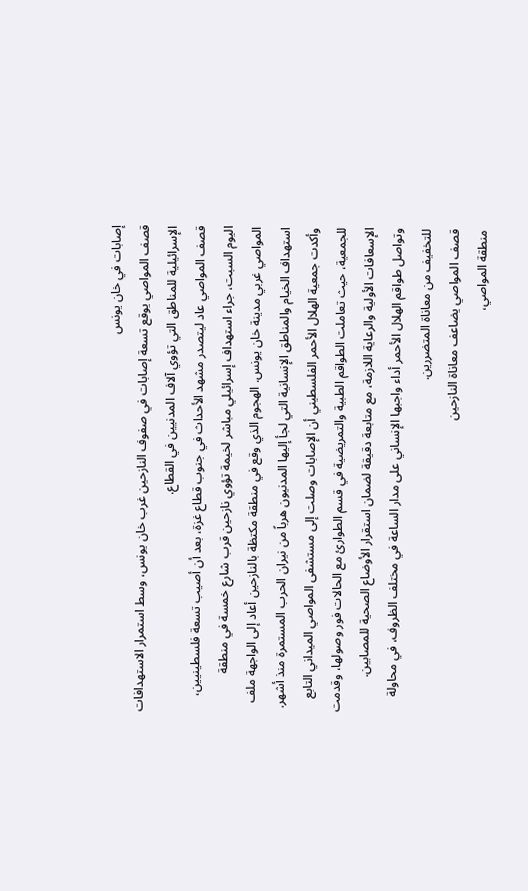إصابات في خان يونس
قصف المواصي يوقع تسعة إصابات في صفوف النازحين غرب خان يونس، وسط استمرار الاستهدافات الإسرائيلية للمناطق التي تؤوي آلاف المدنيين في القطاع.
قصف المواصي عاد ليتصدر مشهد الأحداث في جنوب قطاع غزة، بعد أن أصيب تسعة فلسطينيين، اليوم السبت، جراء استهداف إسرائيلي مباشر لخيمة تؤوي نازحين قرب شارع خمسة في منطقة المواصي غربي مدينة خان يونس. الهجوم الذي وقع في منطقة مكتظة بالنازحين أعاد إلى الواجهة ملف استهداف الخيام والمناطق الإنسانية التي لجأ إليها المدنيون هرباً من نيران الحرب المستمرة منذ أشهر.
وأكدت جمعية الهلال الأحمر الفلسطيني أن الإصابات وصلت إلى مستشفى المواصي الميداني التابع للجمعية، حيث تعاملت الطواقم الطبية والتمريضية في قسم الطوارئ مع الحالات فور وصولها، وقدمت الإسعافات الأولية والرعاية اللازمة، مع متابعة دقيقة لضمان استقرار الأوضاع الصحية للمصابين. وتواصل طواقم الهلال الأحمر أداء واجبها الإنساني على مدار الساعة في مختلف الظروف، في محاولة للتخفيف من معاناة المتضررين.
قصف المواصي يضاعف معاناة النازحين
منطقة المواصي،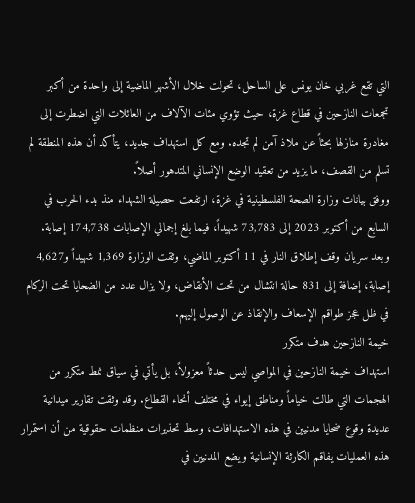التي تقع غربي خان يونس على الساحل، تحولت خلال الأشهر الماضية إلى واحدة من أكبر تجمعات النازحين في قطاع غزة، حيث تؤوي مئات الآلاف من العائلات التي اضطرت إلى مغادرة منازلها بحثاً عن ملاذ آمن لم تجده. ومع كل استهداف جديد، يتأكد أن هذه المنطقة لم تسلم من القصف، ما يزيد من تعقيد الوضع الإنساني المتدهور أصلاً.
ووفق بيانات وزارة الصحة الفلسطينية في غزة، ارتفعت حصيلة الشهداء منذ بدء الحرب في السابع من أكتوبر 2023 إلى 73,783 شهيداً، فيما بلغ إجمالي الإصابات 174,738 إصابة. وبعد سريان وقف إطلاق النار في 11 أكتوبر الماضي، وثقت الوزارة 1,369 شهيداً و4,627 إصابة، إضافة إلى 831 حالة انتشال من تحت الأنقاض، ولا يزال عدد من الضحايا تحت الركام في ظل عجز طواقم الإسعاف والإنقاذ عن الوصول إليهم.
خيمة النازحين هدف متكرر
استهداف خيمة النازحين في المواصي ليس حدثاً معزولاً، بل يأتي في سياق نمط متكرر من الهجمات التي طالت خياماً ومناطق إيواء في مختلف أنحاء القطاع. وقد وثقت تقارير ميدانية عديدة وقوع ضحايا مدنيين في هذه الاستهدافات، وسط تحذيرات منظمات حقوقية من أن استمرار هذه العمليات يفاقم الكارثة الإنسانية ويضع المدنيين في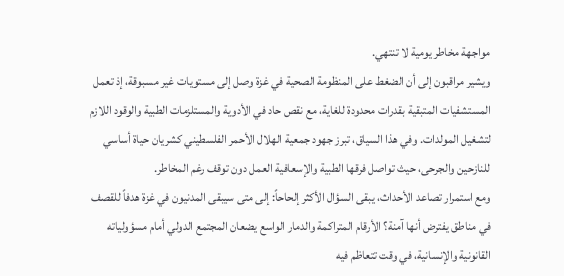مواجهة مخاطر يومية لا تنتهي.
ويشير مراقبون إلى أن الضغط على المنظومة الصحية في غزة وصل إلى مستويات غير مسبوقة، إذ تعمل المستشفيات المتبقية بقدرات محدودة للغاية، مع نقص حاد في الأدوية والمستلزمات الطبية والوقود اللازم لتشغيل المولدات. وفي هذا السياق، تبرز جهود جمعية الهلال الأحمر الفلسطيني كشريان حياة أساسي للنازحين والجرحى، حيث تواصل فرقها الطبية والإسعافية العمل دون توقف رغم المخاطر.
ومع استمرار تصاعد الأحداث، يبقى السؤال الأكثر إلحاحاً: إلى متى سيبقى المدنيون في غزة هدفاً للقصف في مناطق يفترض أنها آمنة؟ الأرقام المتراكمة والدمار الواسع يضعان المجتمع الدولي أمام مسؤولياته القانونية والإنسانية، في وقت تتعاظم فيه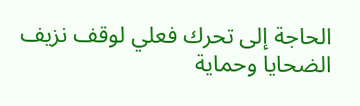الحاجة إلى تحرك فعلي لوقف نزيف الضحايا وحماية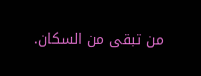من تبقى من السكان.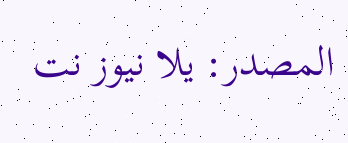المصدر: يلا نيوز نت